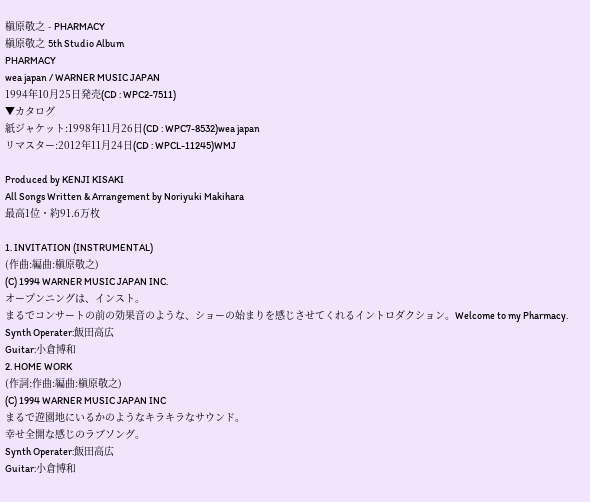槇原敬之 - PHARMACY
槇原敬之 5th Studio Album
PHARMACY
wea japan / WARNER MUSIC JAPAN
1994年10月25日発売(CD : WPC2-7511)
▼カタログ
紙ジャケット:1998年11月26日(CD : WPC7-8532)wea japan
リマスター:2012年11月24日(CD : WPCL-11245)WMJ

Produced by KENJI KISAKI
All Songs Written & Arrangement by Noriyuki Makihara
最高1位・約91.6万枚

1. INVITATION (INSTRUMENTAL)
(作曲:編曲:槇原敬之)
(C) 1994 WARNER MUSIC JAPAN INC.
オープンニングは、インスト。
まるでコンサートの前の効果音のような、ショーの始まりを感じさせてくれるイントロダクション。Welcome to my Pharmacy.
Synth Operater:飯田高広
Guitar:小倉博和
2. HOME WORK
(作詞:作曲:編曲:槇原敬之)
(C) 1994 WARNER MUSIC JAPAN INC
まるで遊園地にいるかのようなキラキラなサウンド。
幸せ全開な感じのラブソング。
Synth Operater:飯田高広
Guitar:小倉博和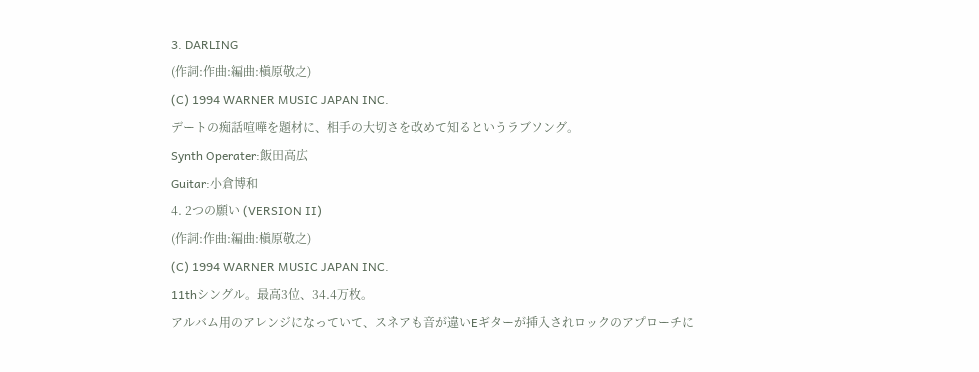3. DARLING
(作詞:作曲:編曲:槇原敬之)
(C) 1994 WARNER MUSIC JAPAN INC.
デートの痴話喧嘩を題材に、相手の大切さを改めて知るというラブソング。
Synth Operater:飯田高広
Guitar:小倉博和
4. 2つの願い (VERSION II)
(作詞:作曲:編曲:槇原敬之)
(C) 1994 WARNER MUSIC JAPAN INC.
11thシングル。最高3位、34.4万枚。
アルバム用のアレンジになっていて、スネアも音が違いEギターが挿入されロックのアプローチに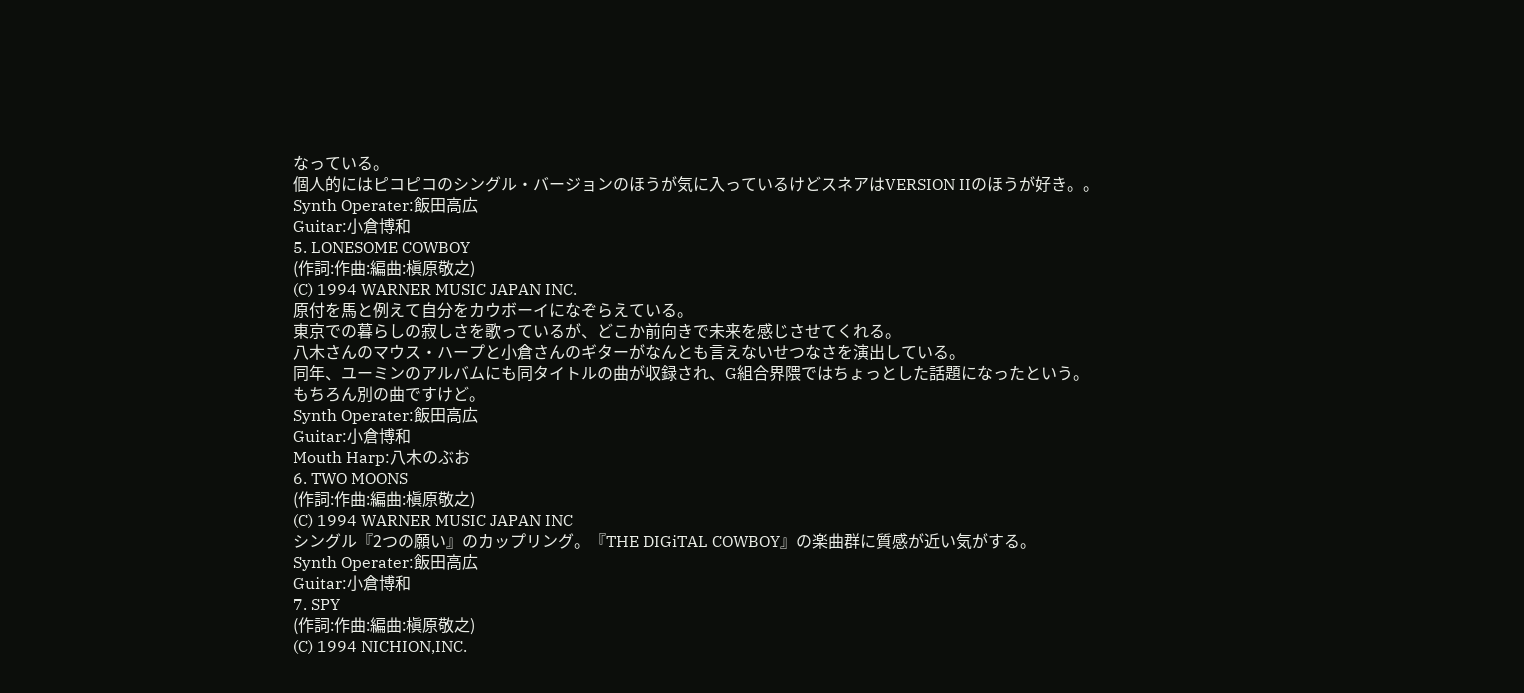なっている。
個人的にはピコピコのシングル・バージョンのほうが気に入っているけどスネアはVERSION IIのほうが好き。。
Synth Operater:飯田高広
Guitar:小倉博和
5. LONESOME COWBOY
(作詞:作曲:編曲:槇原敬之)
(C) 1994 WARNER MUSIC JAPAN INC.
原付を馬と例えて自分をカウボーイになぞらえている。
東京での暮らしの寂しさを歌っているが、どこか前向きで未来を感じさせてくれる。
八木さんのマウス・ハープと小倉さんのギターがなんとも言えないせつなさを演出している。
同年、ユーミンのアルバムにも同タイトルの曲が収録され、G組合界隈ではちょっとした話題になったという。
もちろん別の曲ですけど。
Synth Operater:飯田高広
Guitar:小倉博和
Mouth Harp:八木のぶお
6. TWO MOONS
(作詞:作曲:編曲:槇原敬之)
(C) 1994 WARNER MUSIC JAPAN INC
シングル『2つの願い』のカップリング。『THE DIGiTAL COWBOY』の楽曲群に質感が近い気がする。
Synth Operater:飯田高広
Guitar:小倉博和
7. SPY
(作詞:作曲:編曲:槇原敬之)
(C) 1994 NICHION,INC.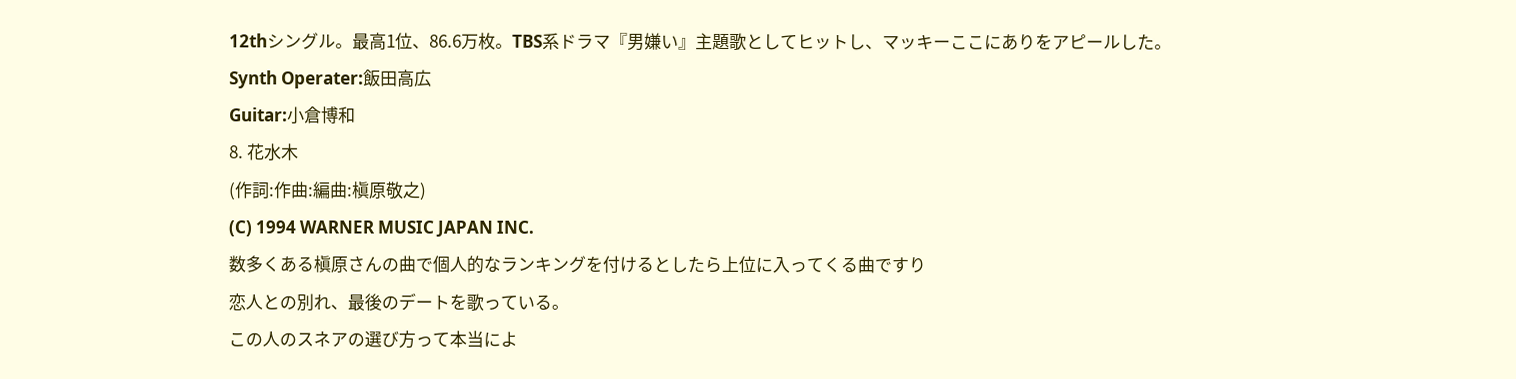12thシングル。最高1位、86.6万枚。TBS系ドラマ『男嫌い』主題歌としてヒットし、マッキーここにありをアピールした。
Synth Operater:飯田高広
Guitar:小倉博和
8. 花水木
(作詞:作曲:編曲:槇原敬之)
(C) 1994 WARNER MUSIC JAPAN INC.
数多くある槇原さんの曲で個人的なランキングを付けるとしたら上位に入ってくる曲ですり
恋人との別れ、最後のデートを歌っている。
この人のスネアの選び方って本当によ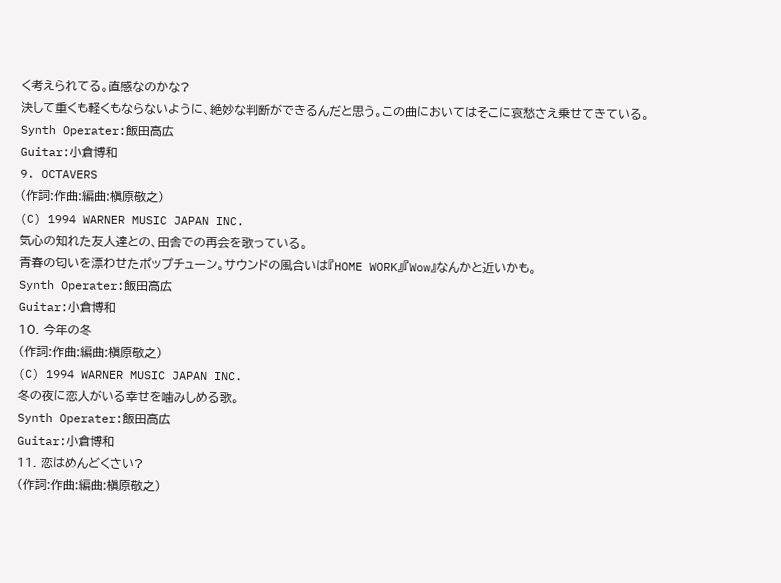く考えられてる。直感なのかな?
決して重くも軽くもならないように、絶妙な判断ができるんだと思う。この曲においてはそこに哀愁さえ乗せてきている。
Synth Operater:飯田高広
Guitar:小倉博和
9. OCTAVERS
(作詞:作曲:編曲:槇原敬之)
(C) 1994 WARNER MUSIC JAPAN INC.
気心の知れた友人達との、田舎での再会を歌っている。
青春の匂いを漂わせたポップチューン。サウンドの風合いは『HOME WORK』『Wow』なんかと近いかも。
Synth Operater:飯田高広
Guitar:小倉博和
10. 今年の冬
(作詞:作曲:編曲:槇原敬之)
(C) 1994 WARNER MUSIC JAPAN INC.
冬の夜に恋人がいる幸せを噛みしめる歌。
Synth Operater:飯田高広
Guitar:小倉博和
11. 恋はめんどくさい?
(作詞:作曲:編曲:槇原敬之)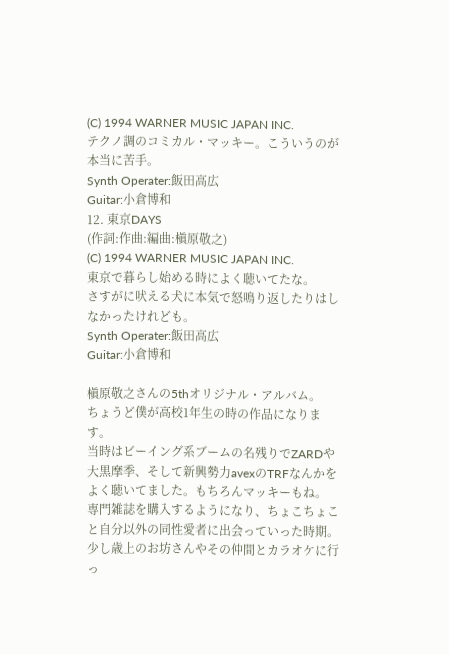(C) 1994 WARNER MUSIC JAPAN INC.
テクノ調のコミカル・マッキー。こういうのが本当に苦手。
Synth Operater:飯田高広
Guitar:小倉博和
12. 東京DAYS
(作詞:作曲:編曲:槇原敬之)
(C) 1994 WARNER MUSIC JAPAN INC.
東京で暮らし始める時によく聴いてたな。
さすがに吠える犬に本気で怒鳴り返したりはしなかったけれども。
Synth Operater:飯田高広
Guitar:小倉博和

槇原敬之さんの5thオリジナル・アルバム。
ちょうど僕が高校1年生の時の作品になります。
当時はビーイング系ブームの名残りでZARDや大黒摩季、そして新興勢力avexのTRFなんかをよく聴いてました。もちろんマッキーもね。
専門雑誌を購入するようになり、ちょこちょこと自分以外の同性愛者に出会っていった時期。
少し歳上のお坊さんやその仲間とカラオケに行っ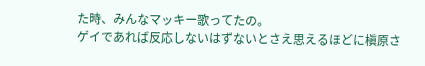た時、みんなマッキー歌ってたの。
ゲイであれば反応しないはずないとさえ思えるほどに槇原さ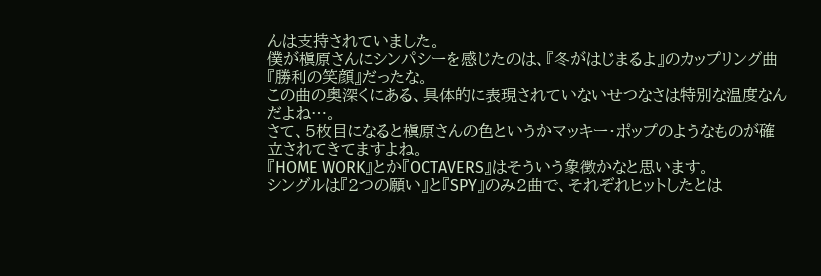んは支持されていました。
僕が槇原さんにシンパシーを感じたのは、『冬がはじまるよ』のカップリング曲『勝利の笑顔』だったな。
この曲の奥深くにある、具体的に表現されていないせつなさは特別な温度なんだよね…。
さて、5枚目になると槇原さんの色というかマッキー・ポップのようなものが確立されてきてますよね。
『HOME WORK』とか『OCTAVERS』はそういう象徴かなと思います。
シングルは『2つの願い』と『SPY』のみ2曲で、それぞれヒットしたとは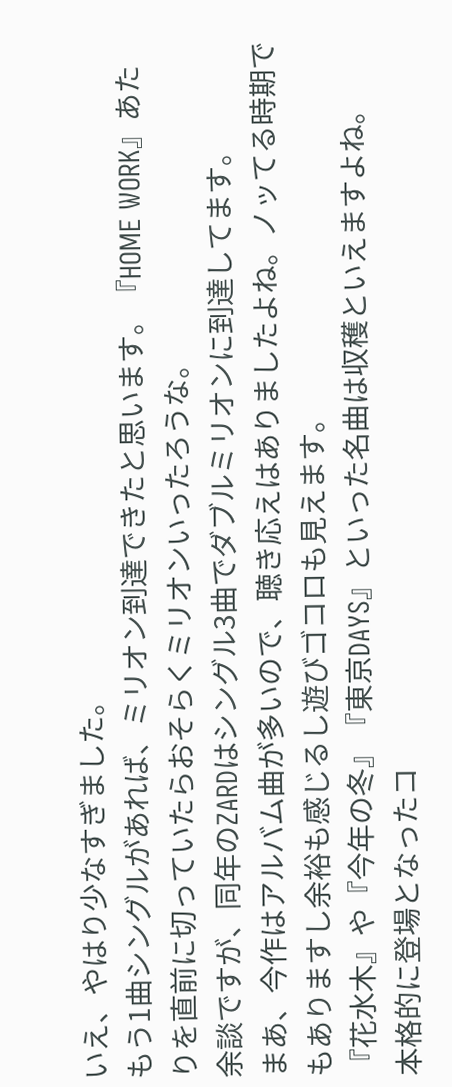いえ、やはり少なすぎました。
もう1曲シングルがあれば、ミリオン到達できたと思います。『HOME WORK』あたりを直前に切っていたらおそらくミリオンいったろうな。
余談ですが、同年のZARDはシングル3曲でダブルミリオンに到達してます。
まあ、今作はアルバム曲が多いので、聴き応えはありましたよね。ノッてる時期でもありますし余裕も感じるし遊びゴコロも見えます。
『花水木』や『今年の冬』『東京DAYS』といった名曲は収穫といえますよね。
本格的に登場となったコ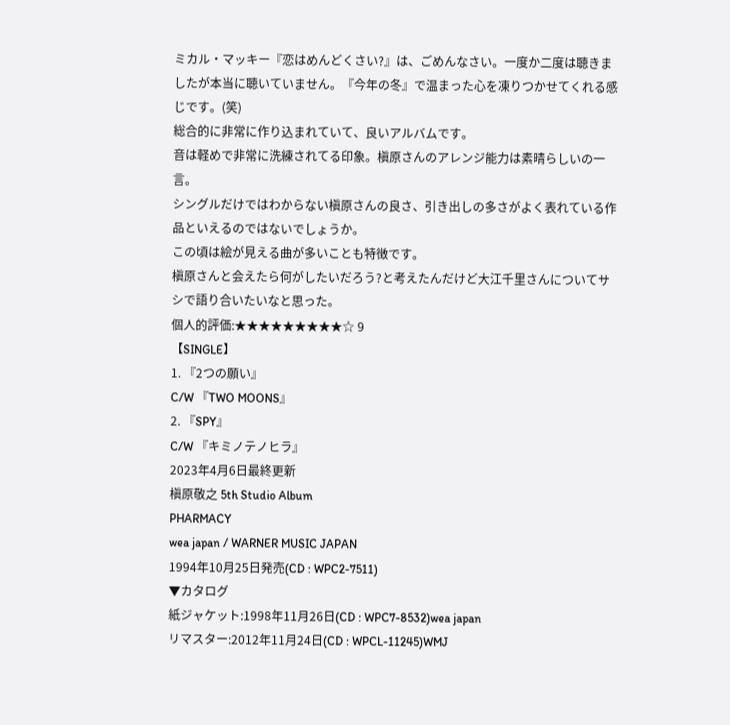ミカル・マッキー『恋はめんどくさい?』は、ごめんなさい。一度か二度は聴きましたが本当に聴いていません。『今年の冬』で温まった心を凍りつかせてくれる感じです。(笑)
総合的に非常に作り込まれていて、良いアルバムです。
音は軽めで非常に洗練されてる印象。槇原さんのアレンジ能力は素晴らしいの一言。
シングルだけではわからない槇原さんの良さ、引き出しの多さがよく表れている作品といえるのではないでしょうか。
この頃は絵が見える曲が多いことも特徴です。
槇原さんと会えたら何がしたいだろう?と考えたんだけど大江千里さんについてサシで語り合いたいなと思った。
個人的評価:★★★★★★★★★☆ 9
【SINGLE】
1. 『2つの願い』
C/W 『TWO MOONS』
2. 『SPY』
C/W 『キミノテノヒラ』
2023年4月6日最終更新
槇原敬之 5th Studio Album
PHARMACY
wea japan / WARNER MUSIC JAPAN
1994年10月25日発売(CD : WPC2-7511)
▼カタログ
紙ジャケット:1998年11月26日(CD : WPC7-8532)wea japan
リマスター:2012年11月24日(CD : WPCL-11245)WMJ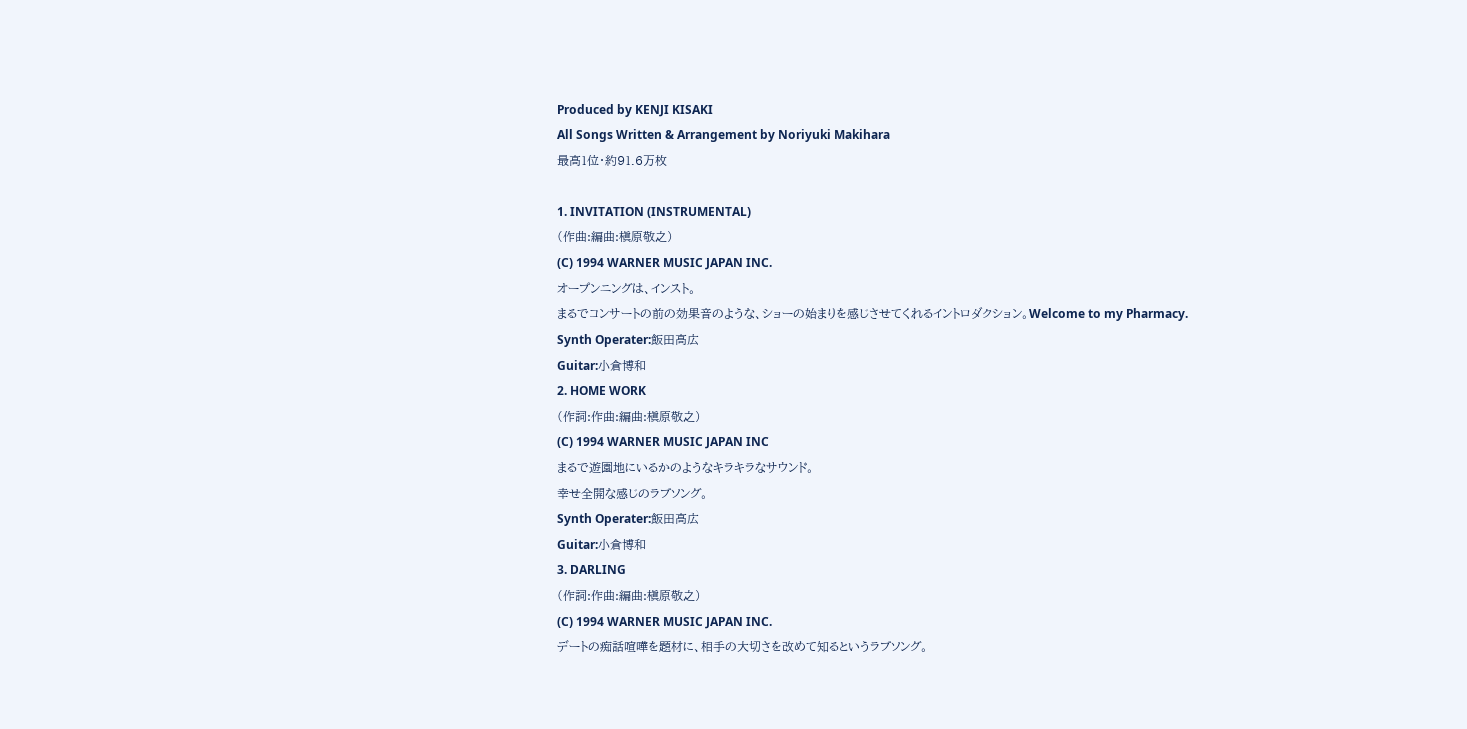Produced by KENJI KISAKI
All Songs Written & Arrangement by Noriyuki Makihara
最高1位・約91.6万枚

1. INVITATION (INSTRUMENTAL)
(作曲:編曲:槇原敬之)
(C) 1994 WARNER MUSIC JAPAN INC.
オープンニングは、インスト。
まるでコンサートの前の効果音のような、ショーの始まりを感じさせてくれるイントロダクション。Welcome to my Pharmacy.
Synth Operater:飯田高広
Guitar:小倉博和
2. HOME WORK
(作詞:作曲:編曲:槇原敬之)
(C) 1994 WARNER MUSIC JAPAN INC
まるで遊園地にいるかのようなキラキラなサウンド。
幸せ全開な感じのラブソング。
Synth Operater:飯田高広
Guitar:小倉博和
3. DARLING
(作詞:作曲:編曲:槇原敬之)
(C) 1994 WARNER MUSIC JAPAN INC.
デートの痴話喧嘩を題材に、相手の大切さを改めて知るというラブソング。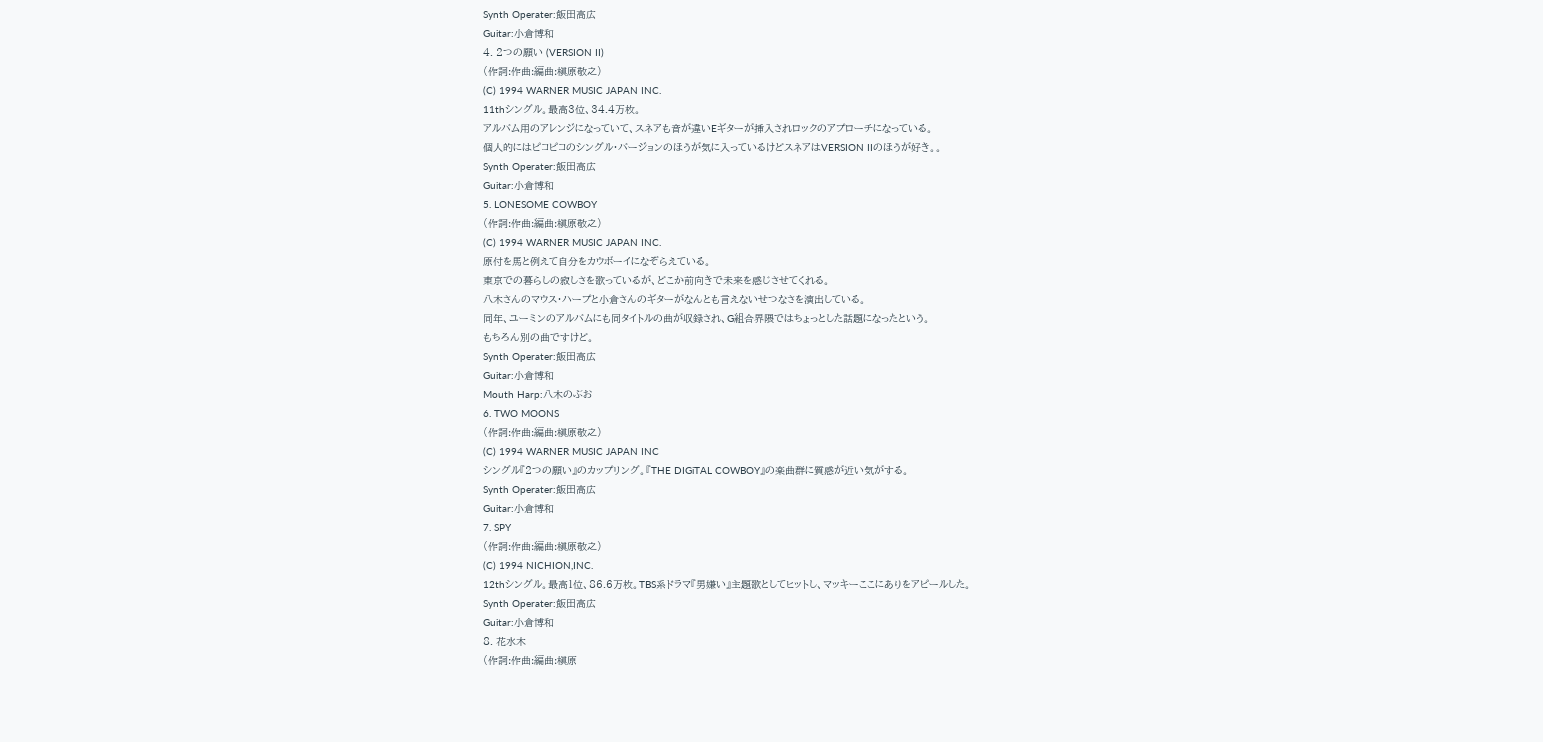Synth Operater:飯田高広
Guitar:小倉博和
4. 2つの願い (VERSION II)
(作詞:作曲:編曲:槇原敬之)
(C) 1994 WARNER MUSIC JAPAN INC.
11thシングル。最高3位、34.4万枚。
アルバム用のアレンジになっていて、スネアも音が違いEギターが挿入されロックのアプローチになっている。
個人的にはピコピコのシングル・バージョンのほうが気に入っているけどスネアはVERSION IIのほうが好き。。
Synth Operater:飯田高広
Guitar:小倉博和
5. LONESOME COWBOY
(作詞:作曲:編曲:槇原敬之)
(C) 1994 WARNER MUSIC JAPAN INC.
原付を馬と例えて自分をカウボーイになぞらえている。
東京での暮らしの寂しさを歌っているが、どこか前向きで未来を感じさせてくれる。
八木さんのマウス・ハープと小倉さんのギターがなんとも言えないせつなさを演出している。
同年、ユーミンのアルバムにも同タイトルの曲が収録され、G組合界隈ではちょっとした話題になったという。
もちろん別の曲ですけど。
Synth Operater:飯田高広
Guitar:小倉博和
Mouth Harp:八木のぶお
6. TWO MOONS
(作詞:作曲:編曲:槇原敬之)
(C) 1994 WARNER MUSIC JAPAN INC
シングル『2つの願い』のカップリング。『THE DIGiTAL COWBOY』の楽曲群に質感が近い気がする。
Synth Operater:飯田高広
Guitar:小倉博和
7. SPY
(作詞:作曲:編曲:槇原敬之)
(C) 1994 NICHION,INC.
12thシングル。最高1位、86.6万枚。TBS系ドラマ『男嫌い』主題歌としてヒットし、マッキーここにありをアピールした。
Synth Operater:飯田高広
Guitar:小倉博和
8. 花水木
(作詞:作曲:編曲:槇原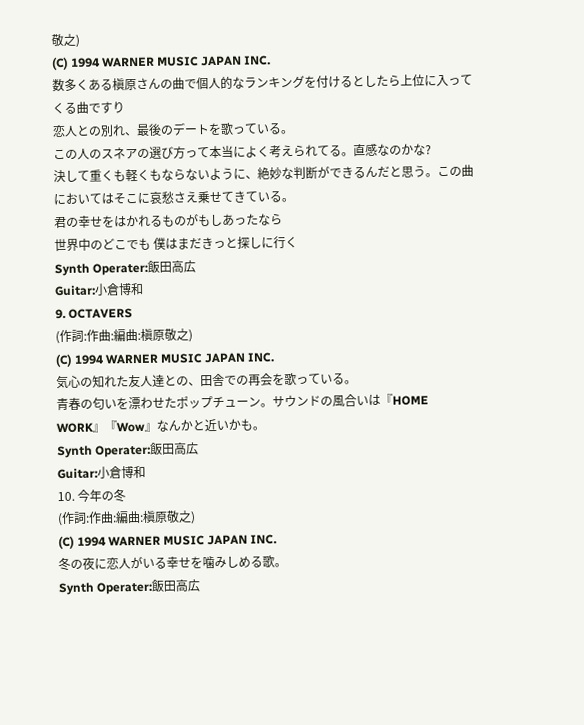敬之)
(C) 1994 WARNER MUSIC JAPAN INC.
数多くある槇原さんの曲で個人的なランキングを付けるとしたら上位に入ってくる曲ですり
恋人との別れ、最後のデートを歌っている。
この人のスネアの選び方って本当によく考えられてる。直感なのかな?
決して重くも軽くもならないように、絶妙な判断ができるんだと思う。この曲においてはそこに哀愁さえ乗せてきている。
君の幸せをはかれるものがもしあったなら
世界中のどこでも 僕はまだきっと探しに行く
Synth Operater:飯田高広
Guitar:小倉博和
9. OCTAVERS
(作詞:作曲:編曲:槇原敬之)
(C) 1994 WARNER MUSIC JAPAN INC.
気心の知れた友人達との、田舎での再会を歌っている。
青春の匂いを漂わせたポップチューン。サウンドの風合いは『HOME WORK』『Wow』なんかと近いかも。
Synth Operater:飯田高広
Guitar:小倉博和
10. 今年の冬
(作詞:作曲:編曲:槇原敬之)
(C) 1994 WARNER MUSIC JAPAN INC.
冬の夜に恋人がいる幸せを噛みしめる歌。
Synth Operater:飯田高広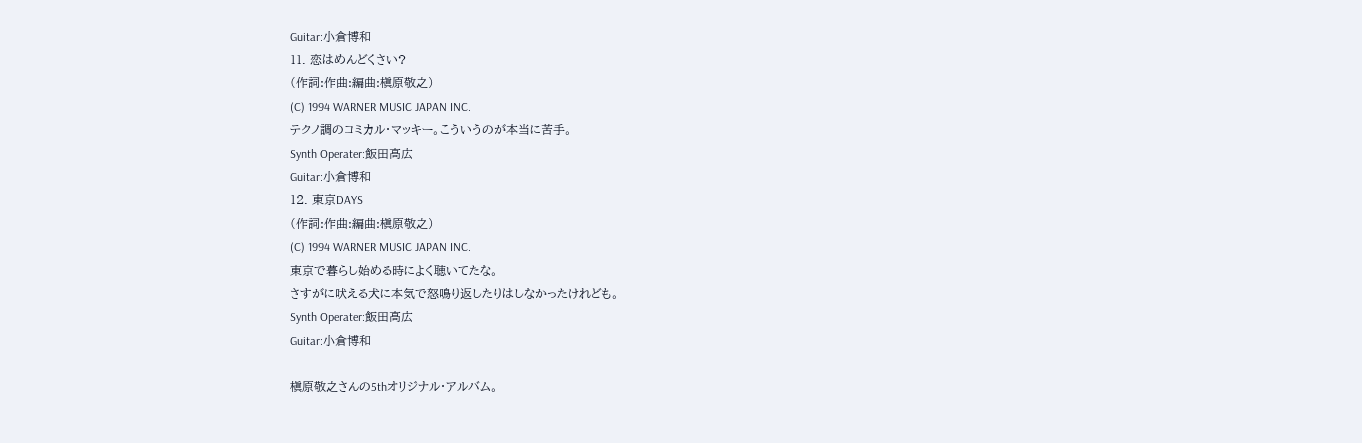Guitar:小倉博和
11. 恋はめんどくさい?
(作詞:作曲:編曲:槇原敬之)
(C) 1994 WARNER MUSIC JAPAN INC.
テクノ調のコミカル・マッキー。こういうのが本当に苦手。
Synth Operater:飯田高広
Guitar:小倉博和
12. 東京DAYS
(作詞:作曲:編曲:槇原敬之)
(C) 1994 WARNER MUSIC JAPAN INC.
東京で暮らし始める時によく聴いてたな。
さすがに吠える犬に本気で怒鳴り返したりはしなかったけれども。
Synth Operater:飯田高広
Guitar:小倉博和

槇原敬之さんの5thオリジナル・アルバム。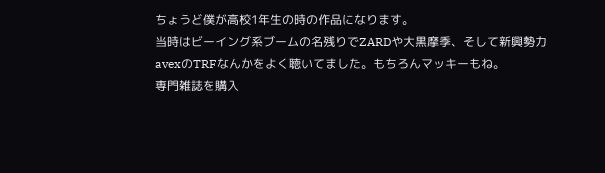ちょうど僕が高校1年生の時の作品になります。
当時はビーイング系ブームの名残りでZARDや大黒摩季、そして新興勢力avexのTRFなんかをよく聴いてました。もちろんマッキーもね。
専門雑誌を購入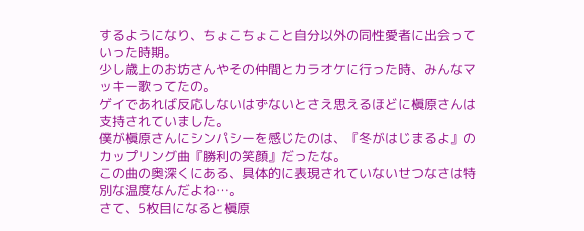するようになり、ちょこちょこと自分以外の同性愛者に出会っていった時期。
少し歳上のお坊さんやその仲間とカラオケに行った時、みんなマッキー歌ってたの。
ゲイであれば反応しないはずないとさえ思えるほどに槇原さんは支持されていました。
僕が槇原さんにシンパシーを感じたのは、『冬がはじまるよ』のカップリング曲『勝利の笑顔』だったな。
この曲の奥深くにある、具体的に表現されていないせつなさは特別な温度なんだよね…。
さて、5枚目になると槇原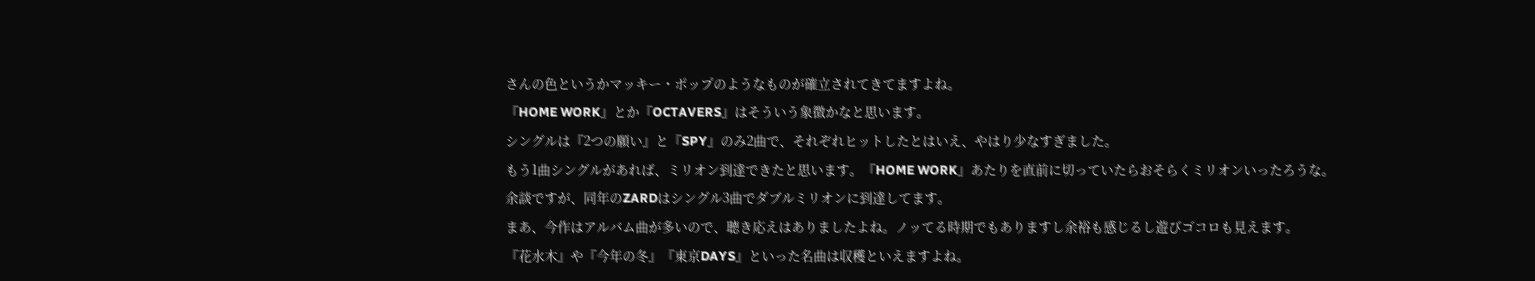さんの色というかマッキー・ポップのようなものが確立されてきてますよね。
『HOME WORK』とか『OCTAVERS』はそういう象徴かなと思います。
シングルは『2つの願い』と『SPY』のみ2曲で、それぞれヒットしたとはいえ、やはり少なすぎました。
もう1曲シングルがあれば、ミリオン到達できたと思います。『HOME WORK』あたりを直前に切っていたらおそらくミリオンいったろうな。
余談ですが、同年のZARDはシングル3曲でダブルミリオンに到達してます。
まあ、今作はアルバム曲が多いので、聴き応えはありましたよね。ノッてる時期でもありますし余裕も感じるし遊びゴコロも見えます。
『花水木』や『今年の冬』『東京DAYS』といった名曲は収穫といえますよね。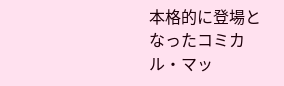本格的に登場となったコミカル・マッ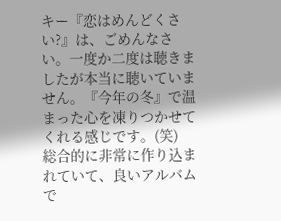キー『恋はめんどくさい?』は、ごめんなさい。一度か二度は聴きましたが本当に聴いていません。『今年の冬』で温まった心を凍りつかせてくれる感じです。(笑)
総合的に非常に作り込まれていて、良いアルバムで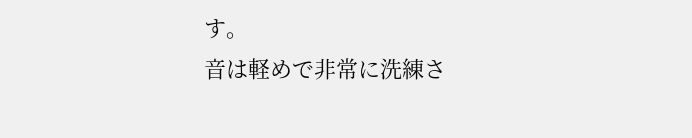す。
音は軽めで非常に洗練さ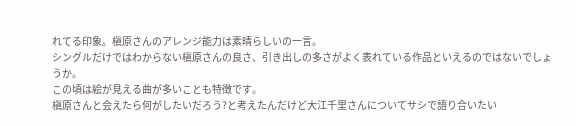れてる印象。槇原さんのアレンジ能力は素晴らしいの一言。
シングルだけではわからない槇原さんの良さ、引き出しの多さがよく表れている作品といえるのではないでしょうか。
この頃は絵が見える曲が多いことも特徴です。
槇原さんと会えたら何がしたいだろう?と考えたんだけど大江千里さんについてサシで語り合いたい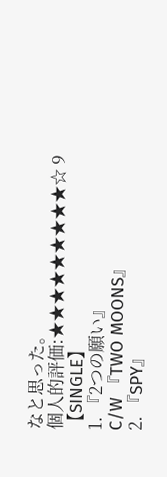なと思った。
個人的評価:★★★★★★★★★☆ 9
【SINGLE】
1. 『2つの願い』
C/W 『TWO MOONS』
2. 『SPY』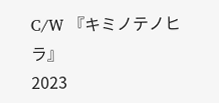C/W 『キミノテノヒラ』
2023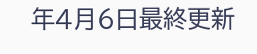年4月6日最終更新